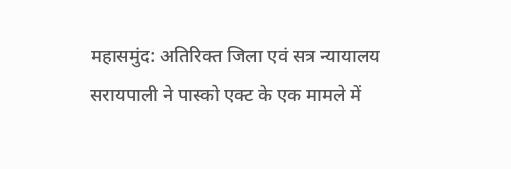महासमुंद: अतिरिक्त जिला एवं सत्र न्यायालय सरायपाली ने पास्को एक्ट के एक मामले में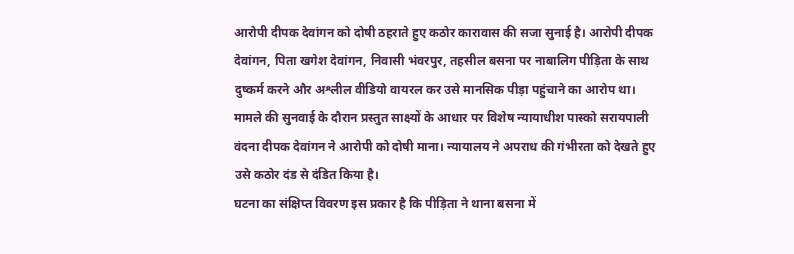आरोपी दीपक देवांगन को दोषी ठहराते हुए कठोर कारावास की सजा सुनाई है। आरोपी दीपक देवांगन, पिता खगेश देवांगन, निवासी भंवरपुर, तहसील बसना पर नाबालिग पीड़िता के साथ दुष्कर्म करने और अश्लील वीडियो वायरल कर उसे मानसिक पीड़ा पहुंचाने का आरोप था।
मामले की सुनवाई के दौरान प्रस्तुत साक्ष्यों के आधार पर विशेष न्यायाधीश पास्को सरायपाली वंदना दीपक देवांगन ने आरोपी को दोषी माना। न्यायालय ने अपराध की गंभीरता को देखते हुए उसे कठोर दंड से दंडित किया है।
घटना का संक्षिप्त विवरण इस प्रकार है कि पीड़िता ने थाना बसना में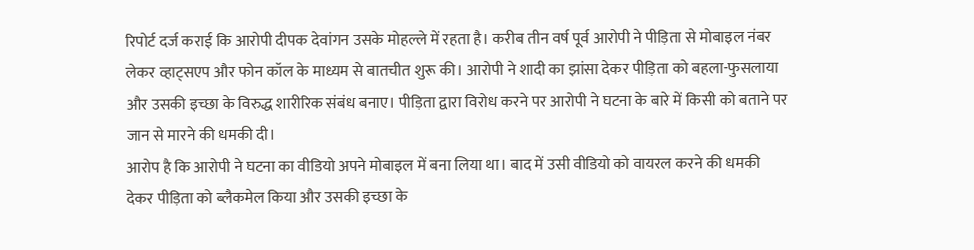रिपोर्ट दर्ज कराई कि आरोपी दीपक देवांगन उसके मोहल्ले में रहता है। करीब तीन वर्ष पूर्व आरोपी ने पीड़िता से मोबाइल नंबर लेकर व्हाट्सएप और फोन कॉल के माध्यम से बातचीत शुरू की। आरोपी ने शादी का झांसा देकर पीड़िता को बहला-फुसलाया और उसकी इच्छा के विरुद्ध शारीरिक संबंध बनाए। पीड़िता द्वारा विरोध करने पर आरोपी ने घटना के बारे में किसी को बताने पर जान से मारने की धमकी दी।
आरोप है कि आरोपी ने घटना का वीडियो अपने मोबाइल में बना लिया था। बाद में उसी वीडियो को वायरल करने की धमकी देकर पीड़िता को ब्लैकमेल किया और उसकी इच्छा के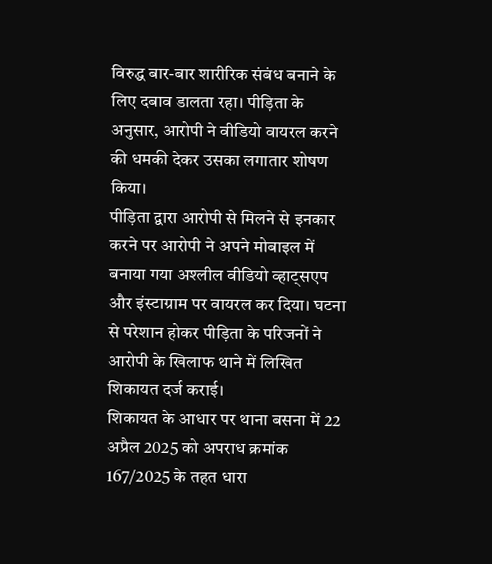विरुद्ध बार-बार शारीरिक संबंध बनाने के लिए दबाव डालता रहा। पीड़िता के अनुसार, आरोपी ने वीडियो वायरल करने की धमकी देकर उसका लगातार शोषण किया।
पीड़िता द्वारा आरोपी से मिलने से इनकार करने पर आरोपी ने अपने मोबाइल में बनाया गया अश्लील वीडियो व्हाट्सएप और इंस्टाग्राम पर वायरल कर दिया। घटना से परेशान होकर पीड़िता के परिजनों ने आरोपी के खिलाफ थाने में लिखित शिकायत दर्ज कराई।
शिकायत के आधार पर थाना बसना में 22 अप्रैल 2025 को अपराध क्रमांक 167/2025 के तहत धारा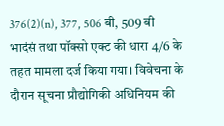376(2)(n), 377, 506 बी, 509 बी भादंसं तथा पॉक्सो एक्ट की धारा 4/6 के तहत मामला दर्ज किया गया। विवेचना के दौरान सूचना प्रौद्योगिकी अधिनियम की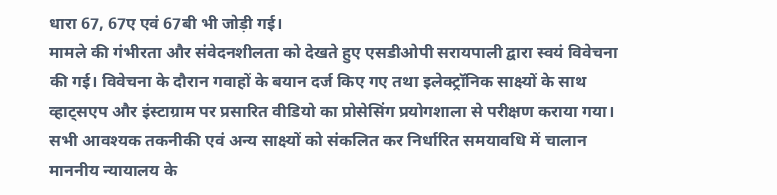धारा 67, 67ए एवं 67बी भी जोड़ी गई।
मामले की गंभीरता और संवेदनशीलता को देखते हुए एसडीओपी सरायपाली द्वारा स्वयं विवेचना की गई। विवेचना के दौरान गवाहों के बयान दर्ज किए गए तथा इलेक्ट्रॉनिक साक्ष्यों के साथ व्हाट्सएप और इंस्टाग्राम पर प्रसारित वीडियो का प्रोसेसिंग प्रयोगशाला से परीक्षण कराया गया। सभी आवश्यक तकनीकी एवं अन्य साक्ष्यों को संकलित कर निर्धारित समयावधि में चालान माननीय न्यायालय के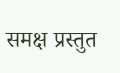समक्ष प्रस्तुत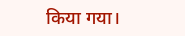किया गया।